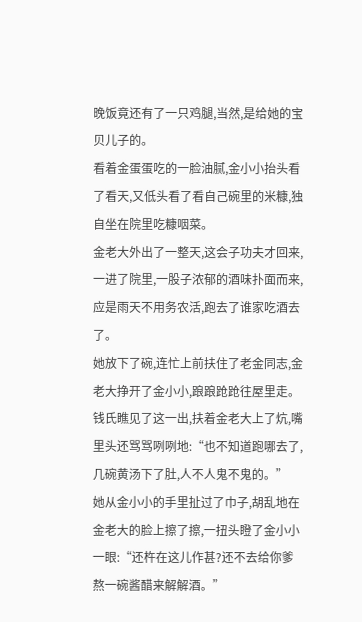晚饭竟还有了一只鸡腿,当然,是给她的宝贝儿子的。
看着金蛋蛋吃的一脸油腻,金小小抬头看了看天,又低头看了看自己碗里的米糠,独自坐在院里吃糠咽菜。
金老大外出了一整天,这会子功夫才回来,一进了院里,一股子浓郁的酒味扑面而来,应是雨天不用务农活,跑去了谁家吃酒去了。
她放下了碗,连忙上前扶住了老金同志,金老大挣开了金小小,踉踉跄跄往屋里走。
钱氏瞧见了这一出,扶着金老大上了炕,嘴里头还骂骂咧咧地:“也不知道跑哪去了,几碗黄汤下了肚,人不人鬼不鬼的。”
她从金小小的手里扯过了巾子,胡乱地在金老大的脸上擦了擦,一扭头瞪了金小小一眼:“还杵在这儿作甚?还不去给你爹熬一碗酱醋来解解酒。”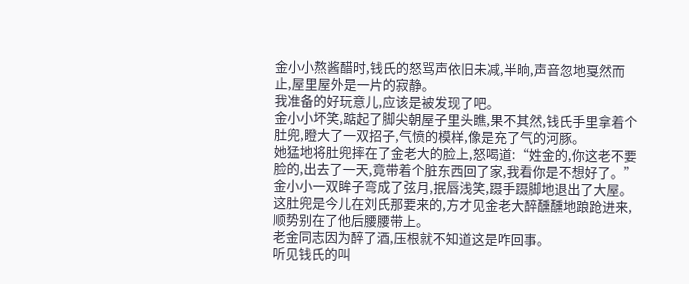金小小熬酱醋时,钱氏的怒骂声依旧未减,半晌,声音忽地戛然而止,屋里屋外是一片的寂静。
我准备的好玩意儿,应该是被发现了吧。
金小小坏笑,踮起了脚尖朝屋子里头瞧,果不其然,钱氏手里拿着个肚兜,瞪大了一双招子,气愤的模样,像是充了气的河豚。
她猛地将肚兜摔在了金老大的脸上,怒喝道:“姓金的,你这老不要脸的,出去了一天,竟带着个脏东西回了家,我看你是不想好了。”
金小小一双眸子弯成了弦月,抿唇浅笑,蹑手蹑脚地退出了大屋。
这肚兜是今儿在刘氏那要来的,方才见金老大醉醺醺地踉跄进来,顺势别在了他后腰腰带上。
老金同志因为醉了酒,压根就不知道这是咋回事。
听见钱氏的叫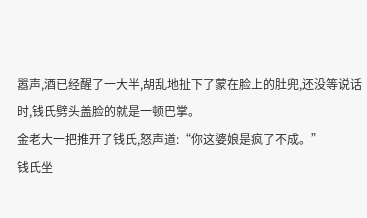嚣声,酒已经醒了一大半,胡乱地扯下了蒙在脸上的肚兜,还没等说话时,钱氏劈头盖脸的就是一顿巴掌。
金老大一把推开了钱氏,怒声道:“你这婆娘是疯了不成。”
钱氏坐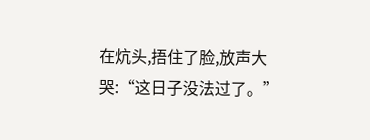在炕头,捂住了脸,放声大哭:“这日子没法过了。”